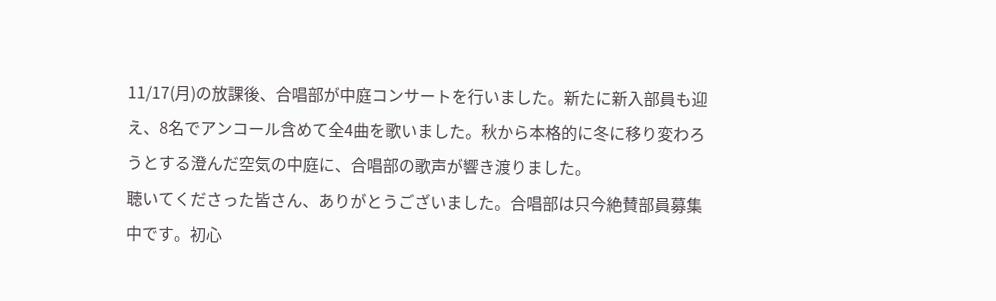11/17(月)の放課後、合唱部が中庭コンサートを行いました。新たに新入部員も迎え、8名でアンコール含めて全4曲を歌いました。秋から本格的に冬に移り変わろうとする澄んだ空気の中庭に、合唱部の歌声が響き渡りました。
聴いてくださった皆さん、ありがとうございました。合唱部は只今絶賛部員募集中です。初心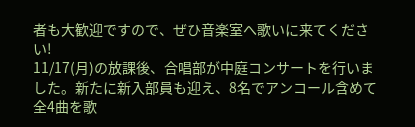者も大歓迎ですので、ぜひ音楽室へ歌いに来てください!
11/17(月)の放課後、合唱部が中庭コンサートを行いました。新たに新入部員も迎え、8名でアンコール含めて全4曲を歌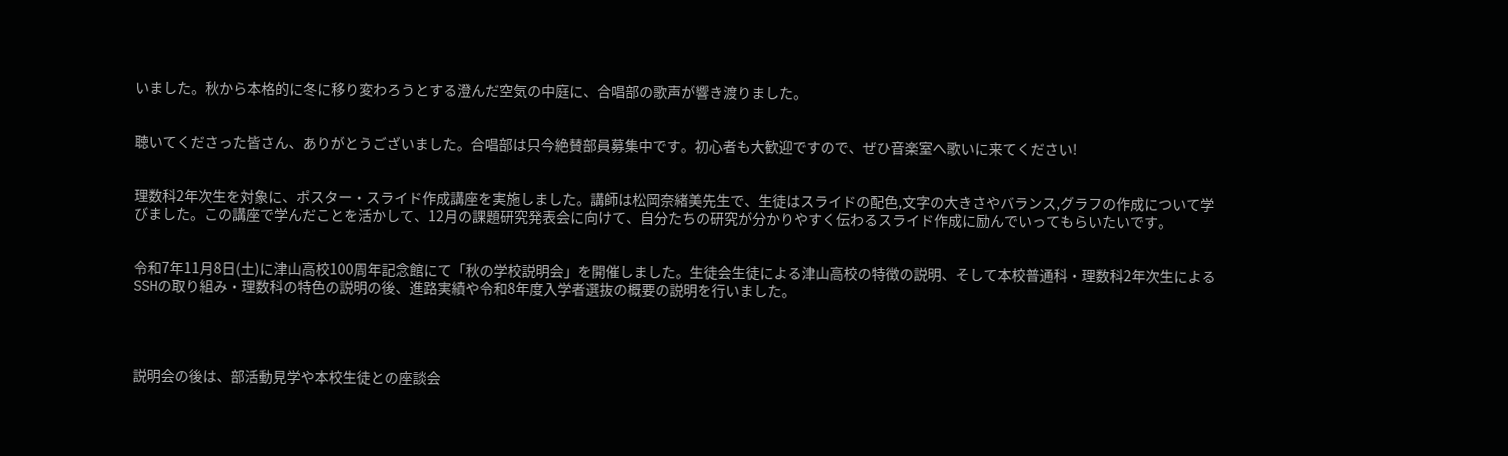いました。秋から本格的に冬に移り変わろうとする澄んだ空気の中庭に、合唱部の歌声が響き渡りました。


聴いてくださった皆さん、ありがとうございました。合唱部は只今絶賛部員募集中です。初心者も大歓迎ですので、ぜひ音楽室へ歌いに来てください!


理数科2年次生を対象に、ポスター・スライド作成講座を実施しました。講師は松岡奈緒美先生で、生徒はスライドの配色,文字の大きさやバランス,グラフの作成について学びました。この講座で学んだことを活かして、12月の課題研究発表会に向けて、自分たちの研究が分かりやすく伝わるスライド作成に励んでいってもらいたいです。


令和7年11月8日(土)に津山高校100周年記念館にて「秋の学校説明会」を開催しました。生徒会生徒による津山高校の特徴の説明、そして本校普通科・理数科2年次生によるSSHの取り組み・理数科の特色の説明の後、進路実績や令和8年度入学者選抜の概要の説明を行いました。




説明会の後は、部活動見学や本校生徒との座談会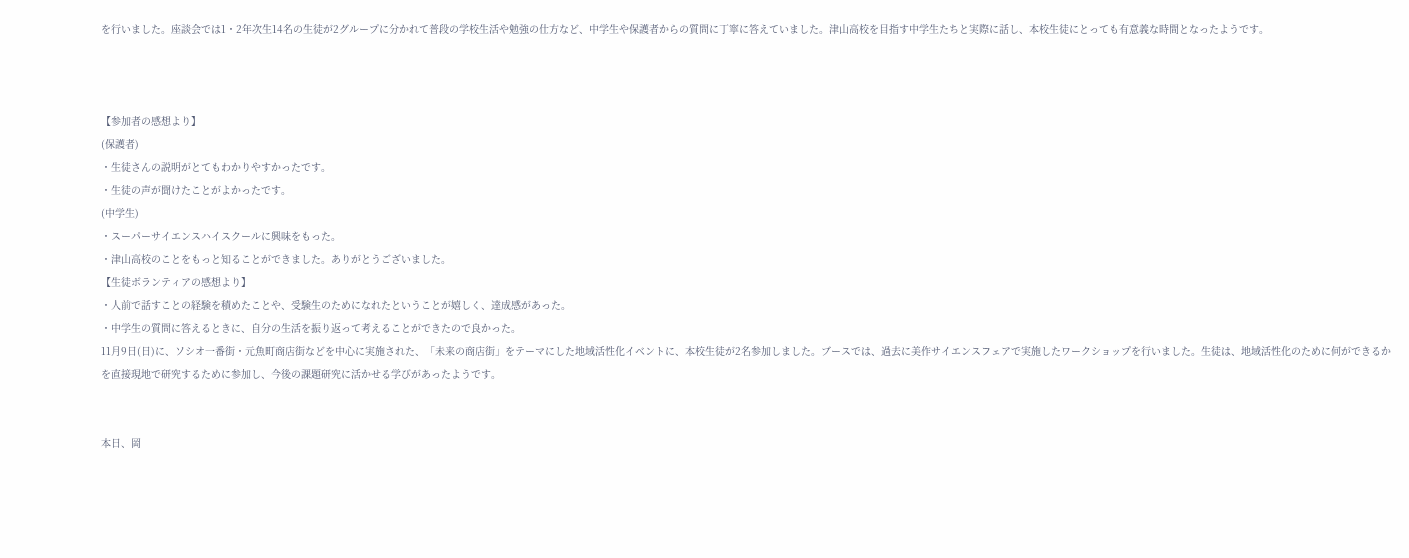を行いました。座談会では1・2年次生14名の生徒が2グループに分かれて普段の学校生活や勉強の仕方など、中学生や保護者からの質問に丁寧に答えていました。津山高校を目指す中学生たちと実際に話し、本校生徒にとっても有意義な時間となったようです。



【参加者の感想より】
(保護者)
・生徒さんの説明がとてもわかりやすかったです。
・生徒の声が聞けたことがよかったです。
(中学生)
・スーパーサイエンスハイスクールに興味をもった。
・津山高校のことをもっと知ることができました。ありがとうございました。
【生徒ボランティアの感想より】
・人前で話すことの経験を積めたことや、受験生のためになれたということが嬉しく、達成感があった。
・中学生の質問に答えるときに、自分の生活を振り返って考えることができたので良かった。
11月9日(日)に、ソシオ一番街・元魚町商店街などを中心に実施された、「未来の商店街」をテーマにした地域活性化イベントに、本校生徒が2名参加しました。ブースでは、過去に美作サイエンスフェアで実施したワークショップを行いました。生徒は、地域活性化のために何ができるかを直接現地で研究するために参加し、今後の課題研究に活かせる学びがあったようです。


本日、岡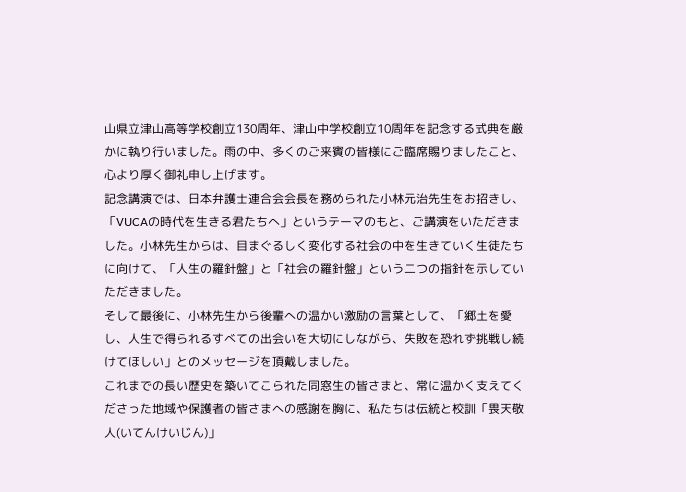山県立津山高等学校創立130周年、津山中学校創立10周年を記念する式典を厳かに執り行いました。雨の中、多くのご来賓の皆様にご臨席賜りましたこと、心より厚く御礼申し上げます。
記念講演では、日本弁護士連合会会長を務められた小林元治先生をお招きし、「VUCAの時代を生きる君たちへ」というテーマのもと、ご講演をいただきました。小林先生からは、目まぐるしく変化する社会の中を生きていく生徒たちに向けて、「人生の羅針盤」と「社会の羅針盤」という二つの指針を示していただきました。
そして最後に、小林先生から後輩への温かい激励の言葉として、「郷土を愛し、人生で得られるすべての出会いを大切にしながら、失敗を恐れず挑戦し続けてほしい」とのメッセージを頂戴しました。
これまでの長い歴史を築いてこられた同窓生の皆さまと、常に温かく支えてくださった地域や保護者の皆さまへの感謝を胸に、私たちは伝統と校訓「畏天敬人(いてんけいじん)」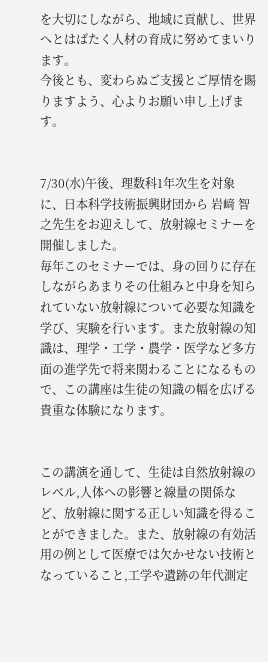を大切にしながら、地域に貢献し、世界へとはばたく人材の育成に努めてまいります。
今後とも、変わらぬご支援とご厚情を賜りますよう、心よりお願い申し上げます。


7/30(水)午後、理数科1年次生を対象に、日本科学技術振興財団から 岩﨑 智之先生をお迎えして、放射線セミナーを開催しました。
毎年このセミナーでは、身の回りに存在しながらあまりその仕組みと中身を知られていない放射線について必要な知識を学び、実験を行います。また放射線の知識は、理学・工学・農学・医学など多方面の進学先で将来関わることになるもので、この講座は生徒の知識の幅を広げる貴重な体験になります。


この講演を通して、生徒は自然放射線のレベル,人体への影響と線量の関係など、放射線に関する正しい知識を得ることができました。また、放射線の有効活用の例として医療では欠かせない技術となっていること,工学や遺跡の年代測定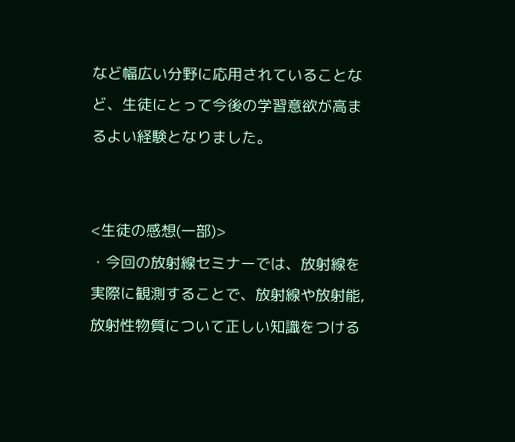など幅広い分野に応用されていることなど、生徒にとって今後の学習意欲が高まるよい経験となりました。


<生徒の感想(一部)>
・今回の放射線セミナーでは、放射線を実際に観測することで、放射線や放射能,放射性物質について正しい知識をつける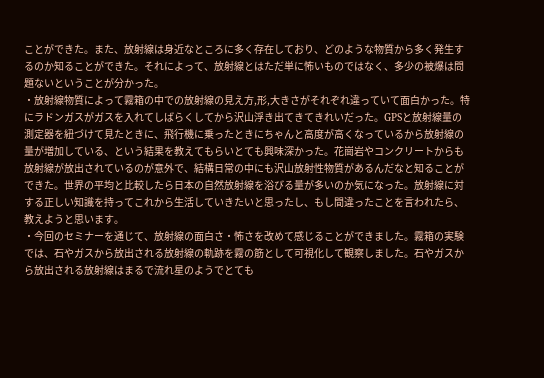ことができた。また、放射線は身近なところに多く存在しており、どのような物質から多く発生するのか知ることができた。それによって、放射線とはただ単に怖いものではなく、多少の被爆は問題ないということが分かった。
・放射線物質によって霧箱の中での放射線の見え方,形,大きさがそれぞれ違っていて面白かった。特にラドンガスがガスを入れてしばらくしてから沢山浮き出てきてきれいだった。GPSと放射線量の測定器を紐づけて見たときに、飛行機に乗ったときにちゃんと高度が高くなっているから放射線の量が増加している、という結果を教えてもらいとても興味深かった。花崗岩やコンクリートからも放射線が放出されているのが意外で、結構日常の中にも沢山放射性物質があるんだなと知ることができた。世界の平均と比較したら日本の自然放射線を浴びる量が多いのか気になった。放射線に対する正しい知識を持ってこれから生活していきたいと思ったし、もし間違ったことを言われたら、教えようと思います。
・今回のセミナーを通じて、放射線の面白さ・怖さを改めて感じることができました。霧箱の実験では、石やガスから放出される放射線の軌跡を霧の筋として可視化して観察しました。石やガスから放出される放射線はまるで流れ星のようでとても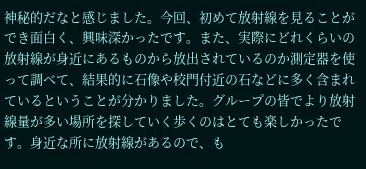神秘的だなと感じました。今回、初めて放射線を見ることができ面白く、興味深かったです。また、実際にどれくらいの放射線が身近にあるものから放出されているのか測定器を使って調べて、結果的に石像や校門付近の石などに多く含まれているということが分かりました。グループの皆でより放射線量が多い場所を探していく歩くのはとても楽しかったです。身近な所に放射線があるので、も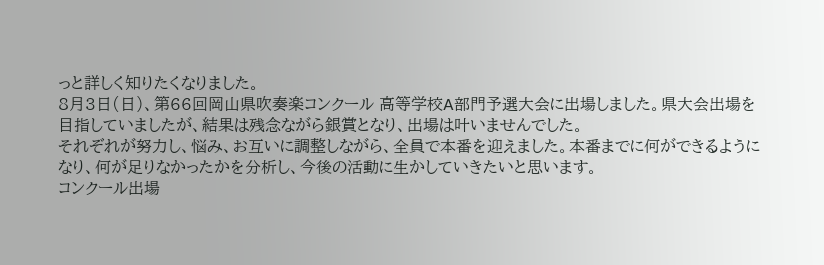っと詳しく知りたくなりました。
8月3日(日)、第66回岡山県吹奏楽コンクール 高等学校A部門予選大会に出場しました。県大会出場を目指していましたが、結果は残念ながら銀賞となり、出場は叶いませんでした。
それぞれが努力し、悩み、お互いに調整しながら、全員で本番を迎えました。本番までに何ができるようになり、何が足りなかったかを分析し、今後の活動に生かしていきたいと思います。
コンクール出場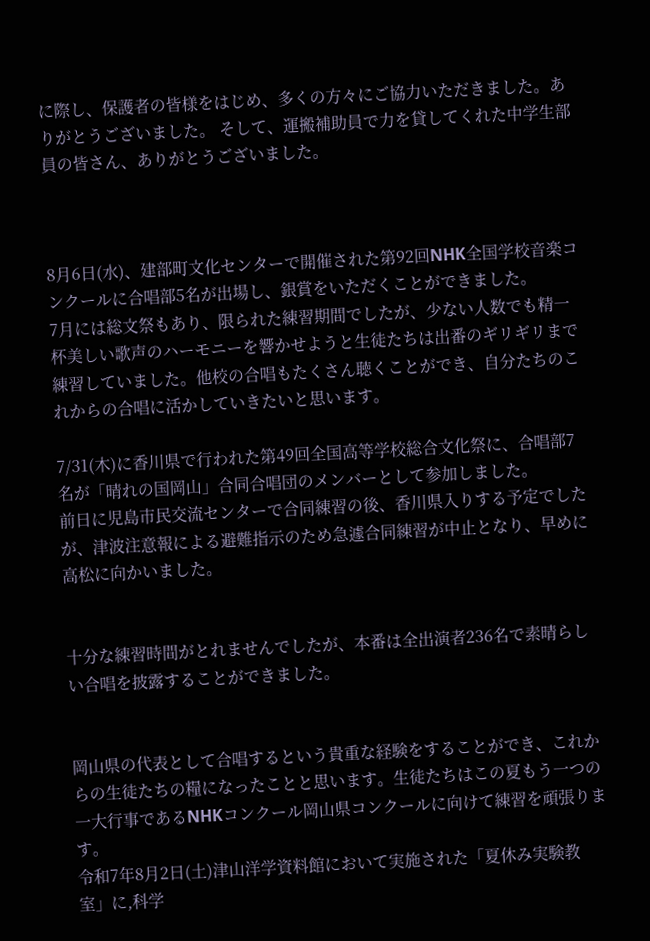に際し、保護者の皆様をはじめ、多くの方々にご協力いただきました。ありがとうございました。 そして、運搬補助員で力を貸してくれた中学生部員の皆さん、ありがとうございました。



8月6日(水)、建部町文化センターで開催された第92回NHK全国学校音楽コンクールに合唱部5名が出場し、銀賞をいただくことができました。
7月には総文祭もあり、限られた練習期間でしたが、少ない人数でも精一杯美しい歌声のハーモニーを響かせようと生徒たちは出番のギリギリまで練習していました。他校の合唱もたくさん聴くことができ、自分たちのこれからの合唱に活かしていきたいと思います。

7/31(木)に香川県で行われた第49回全国高等学校総合文化祭に、合唱部7名が「晴れの国岡山」合同合唱団のメンバーとして参加しました。
前日に児島市民交流センターで合同練習の後、香川県入りする予定でしたが、津波注意報による避難指示のため急遽合同練習が中止となり、早めに高松に向かいました。


十分な練習時間がとれませんでしたが、本番は全出演者236名で素晴らしい合唱を披露することができました。


岡山県の代表として合唱するという貴重な経験をすることができ、これからの生徒たちの糧になったことと思います。生徒たちはこの夏もう一つの一大行事であるNHKコンクール岡山県コンクールに向けて練習を頑張ります。
令和7年8月2日(土)津山洋学資料館において実施された「夏休み実験教室」に,科学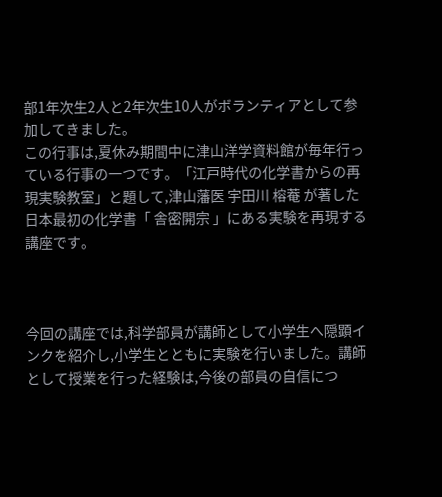部1年次生2人と2年次生10人がボランティアとして参加してきました。
この行事は,夏休み期間中に津山洋学資料館が毎年行っている行事の一つです。「江戸時代の化学書からの再現実験教室」と題して,津山藩医 宇田川 榕菴 が著した日本最初の化学書「 舎密開宗 」にある実験を再現する講座です。



今回の講座では,科学部員が講師として小学生へ隠顕インクを紹介し,小学生とともに実験を行いました。講師として授業を行った経験は,今後の部員の自信につ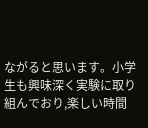ながると思います。小学生も興味深く実験に取り組んでおり,楽しい時間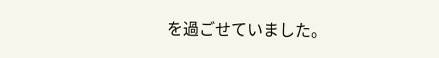を過ごせていました。